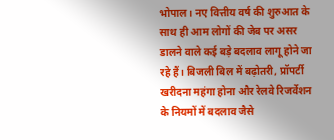भोपाल। नए वित्तीय वर्ष की शुरुआत के साथ ही आम लोगों की जेब पर असर डालने वाले कई बड़े बदलाव लागू होने जा रहे हैं। बिजली बिल में बढ़ोतरी, प्रॉपर्टी खरीदना महंगा होना और रेलवे रिजर्वेशन के नियमों में बदलाव जैसे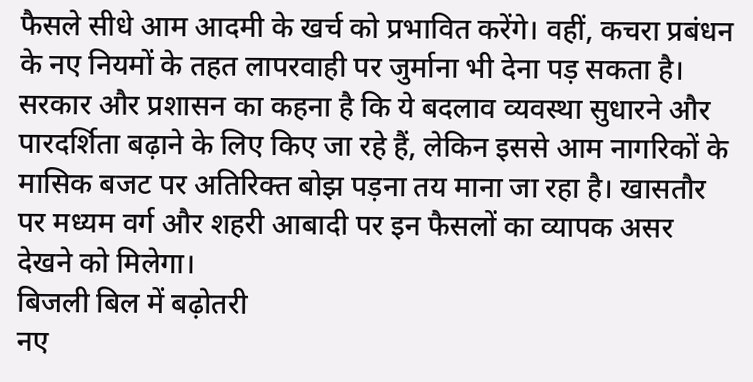फैसले सीधे आम आदमी के खर्च को प्रभावित करेंगे। वहीं, कचरा प्रबंधन के नए नियमों के तहत लापरवाही पर जुर्माना भी देना पड़ सकता है।
सरकार और प्रशासन का कहना है कि ये बदलाव व्यवस्था सुधारने और पारदर्शिता बढ़ाने के लिए किए जा रहे हैं, लेकिन इससे आम नागरिकों के मासिक बजट पर अतिरिक्त बोझ पड़ना तय माना जा रहा है। खासतौर पर मध्यम वर्ग और शहरी आबादी पर इन फैसलों का व्यापक असर देखने को मिलेगा।
बिजली बिल में बढ़ोतरी
नए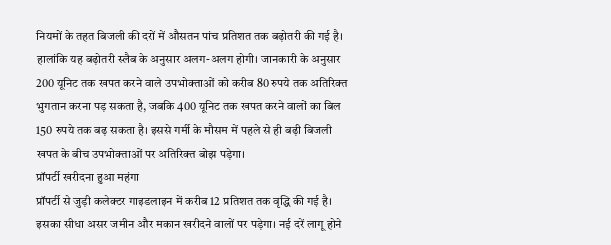नियमों के तहत बिजली की दरों में औसतन पांच प्रतिशत तक बढ़ोतरी की गई है। हालांकि यह बढ़ोतरी स्लैब के अनुसार अलग-अलग होगी। जानकारी के अनुसार 200 यूनिट तक खपत करने वाले उपभोक्ताओं को करीब 80 रुपये तक अतिरिक्त भुगतान करना पड़ सकता है, जबकि 400 यूनिट तक खपत करने वालों का बिल 150 रुपये तक बढ़ सकता है। इससे गर्मी के मौसम में पहले से ही बढ़ी बिजली खपत के बीच उपभोक्ताओं पर अतिरिक्त बोझ पड़ेगा।
प्रॉपर्टी खरीदना हुआ महंगा
प्रॉपर्टी से जुड़ी कलेक्टर गाइडलाइन में करीब 12 प्रतिशत तक वृद्धि की गई है। इसका सीधा असर जमीन और मकान खरीदने वालों पर पड़ेगा। नई दरें लागू होने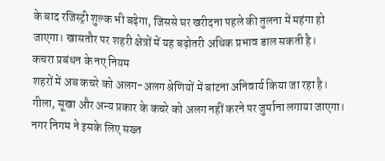के बाद रजिस्ट्री शुल्क भी बढ़ेगा, जिससे घर खरीदना पहले की तुलना में महंगा हो जाएगा। खासतौर पर शहरी क्षेत्रों में यह बढ़ोतरी अधिक प्रभाव डाल सकती है।
कचरा प्रबंधन के नए नियम
शहरों में अब कचरे को अलग-अलग श्रेणियों में बांटना अनिवार्य किया जा रहा है। गीला, सूखा और अन्य प्रकार के कचरे को अलग नहीं करने पर जुर्माना लगाया जाएगा। नगर निगम ने इसके लिए सख्त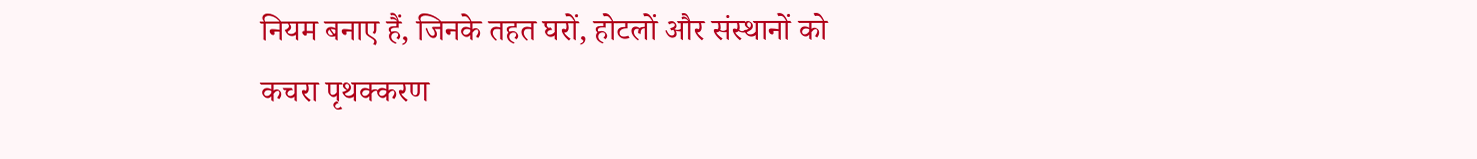नियम बनाए हैं, जिनके तहत घरों, होटलों और संस्थानों को कचरा पृथक्करण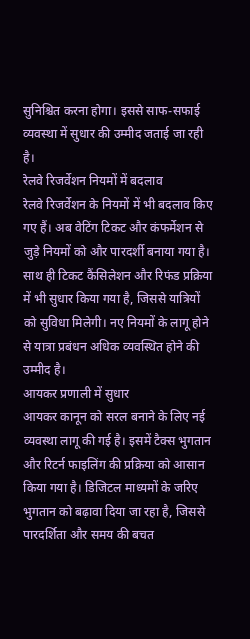सुनिश्चित करना होगा। इससे साफ-सफाई व्यवस्था में सुधार की उम्मीद जताई जा रही है।
रेलवे रिजर्वेशन नियमों में बदलाव
रेलवे रिजर्वेशन के नियमों में भी बदलाव किए गए हैं। अब वेटिंग टिकट और कंफर्मेशन से जुड़े नियमों को और पारदर्शी बनाया गया है। साथ ही टिकट कैंसिलेशन और रिफंड प्रक्रिया में भी सुधार किया गया है, जिससे यात्रियों को सुविधा मिलेगी। नए नियमों के लागू होने से यात्रा प्रबंधन अधिक व्यवस्थित होने की उम्मीद है।
आयकर प्रणाली में सुधार
आयकर कानून को सरल बनाने के लिए नई व्यवस्था लागू की गई है। इसमें टैक्स भुगतान और रिटर्न फाइलिंग की प्रक्रिया को आसान किया गया है। डिजिटल माध्यमों के जरिए भुगतान को बढ़ावा दिया जा रहा है, जिससे पारदर्शिता और समय की बचत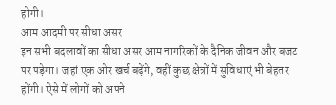होगी।
आम आदमी पर सीधा असर
इन सभी बदलावों का सीधा असर आम नागरिकों के दैनिक जीवन और बजट पर पड़ेगा। जहां एक ओर खर्च बढ़ेंगे, वहीं कुछ क्षेत्रों में सुविधाएं भी बेहतर होंगी। ऐसे में लोगों को अपने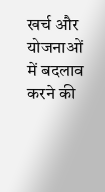खर्च और योजनाओं में बदलाव करने की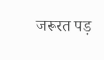जरूरत पड़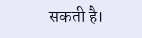सकती है।